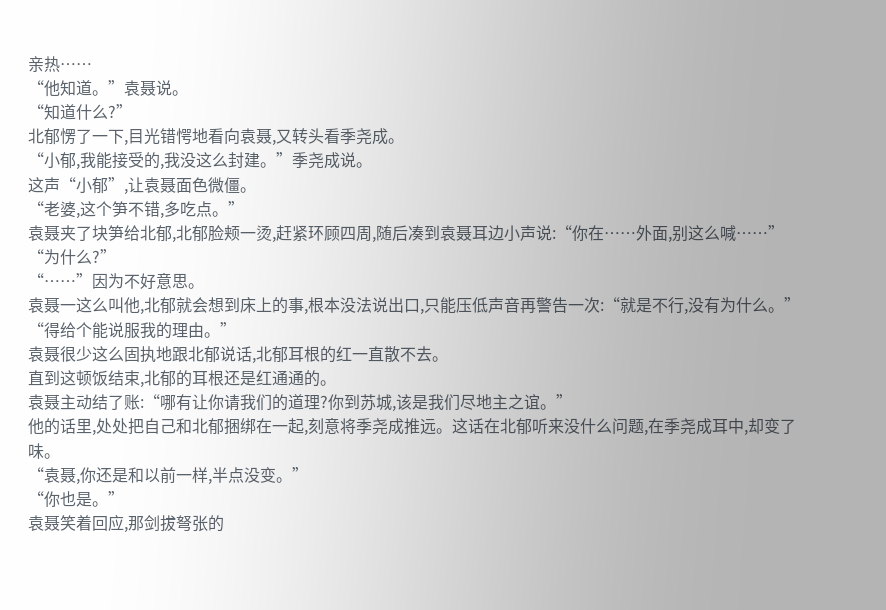亲热……
“他知道。”袁聂说。
“知道什么?”
北郁愣了一下,目光错愕地看向袁聂,又转头看季尧成。
“小郁,我能接受的,我没这么封建。”季尧成说。
这声“小郁”,让袁聂面色微僵。
“老婆,这个笋不错,多吃点。”
袁聂夹了块笋给北郁,北郁脸颊一烫,赶紧环顾四周,随后凑到袁聂耳边小声说:“你在……外面,别这么喊……”
“为什么?”
“……”因为不好意思。
袁聂一这么叫他,北郁就会想到床上的事,根本没法说出口,只能压低声音再警告一次:“就是不行,没有为什么。”
“得给个能说服我的理由。”
袁聂很少这么固执地跟北郁说话,北郁耳根的红一直散不去。
直到这顿饭结束,北郁的耳根还是红通通的。
袁聂主动结了账:“哪有让你请我们的道理?你到苏城,该是我们尽地主之谊。”
他的话里,处处把自己和北郁捆绑在一起,刻意将季尧成推远。这话在北郁听来没什么问题,在季尧成耳中,却变了味。
“袁聂,你还是和以前一样,半点没变。”
“你也是。”
袁聂笑着回应,那剑拔弩张的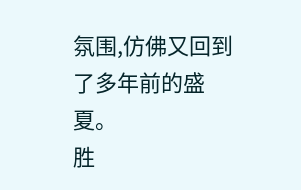氛围,仿佛又回到了多年前的盛夏。
胜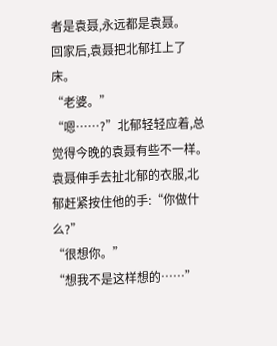者是袁聂,永远都是袁聂。
回家后,袁聂把北郁扛上了床。
“老婆。”
“嗯……?”北郁轻轻应着,总觉得今晚的袁聂有些不一样。
袁聂伸手去扯北郁的衣服,北郁赶紧按住他的手:“你做什么?”
“很想你。”
“想我不是这样想的……”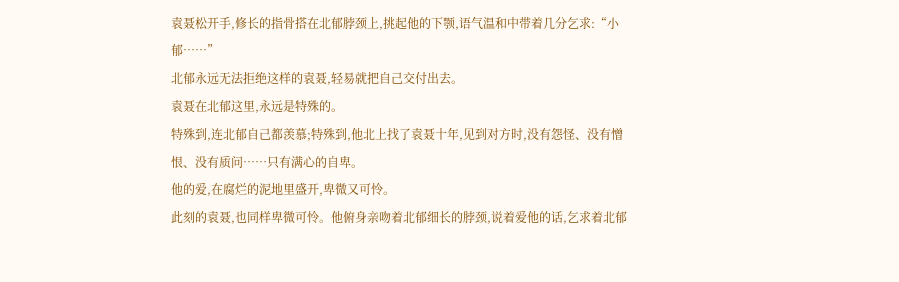袁聂松开手,修长的指骨搭在北郁脖颈上,挑起他的下颚,语气温和中带着几分乞求:“小郁……”
北郁永远无法拒绝这样的袁聂,轻易就把自己交付出去。
袁聂在北郁这里,永远是特殊的。
特殊到,连北郁自己都羡慕;特殊到,他北上找了袁聂十年,见到对方时,没有怨怪、没有憎恨、没有质问……只有满心的自卑。
他的爱,在腐烂的泥地里盛开,卑微又可怜。
此刻的袁聂,也同样卑微可怜。他俯身亲吻着北郁细长的脖颈,说着爱他的话,乞求着北郁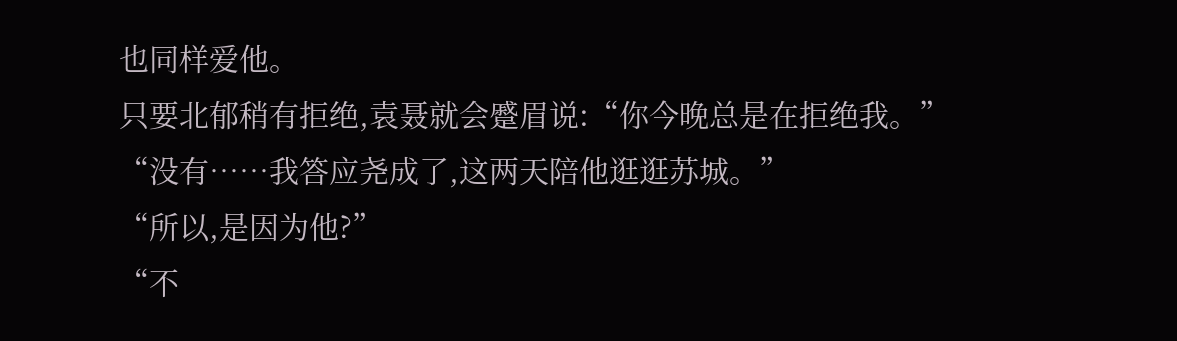也同样爱他。
只要北郁稍有拒绝,袁聂就会蹙眉说:“你今晚总是在拒绝我。”
“没有……我答应尧成了,这两天陪他逛逛苏城。”
“所以,是因为他?”
“不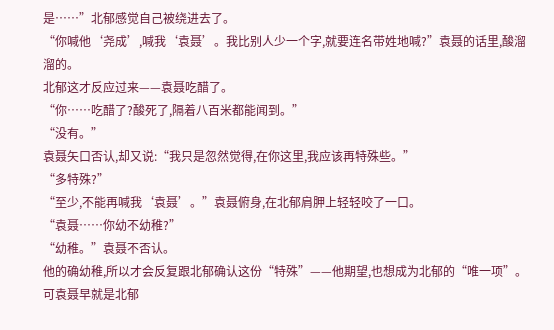是……”北郁感觉自己被绕进去了。
“你喊他‘尧成’,喊我‘袁聂’。我比别人少一个字,就要连名带姓地喊?”袁聂的话里,酸溜溜的。
北郁这才反应过来——袁聂吃醋了。
“你……吃醋了?酸死了,隔着八百米都能闻到。”
“没有。”
袁聂矢口否认,却又说:“我只是忽然觉得,在你这里,我应该再特殊些。”
“多特殊?”
“至少,不能再喊我‘袁聂’。”袁聂俯身,在北郁肩胛上轻轻咬了一口。
“袁聂……你幼不幼稚?”
“幼稚。”袁聂不否认。
他的确幼稚,所以才会反复跟北郁确认这份“特殊”——他期望,也想成为北郁的“唯一项”。
可袁聂早就是北郁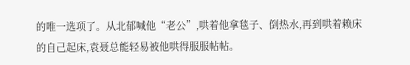的唯一选项了。从北郁喊他“老公”,哄着他拿毯子、倒热水,再到哄着赖床的自己起床,袁聂总能轻易被他哄得服服帖帖。